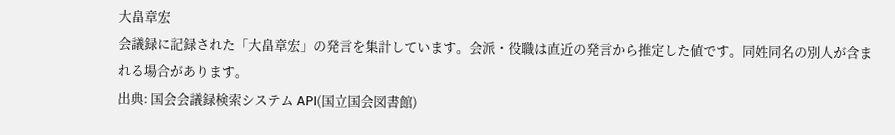大畠章宏
会議録に記録された「大畠章宏」の発言を集計しています。会派・役職は直近の発言から推定した値です。同姓同名の別人が含まれる場合があります。
出典: 国会会議録検索システム API(国立国会図書館)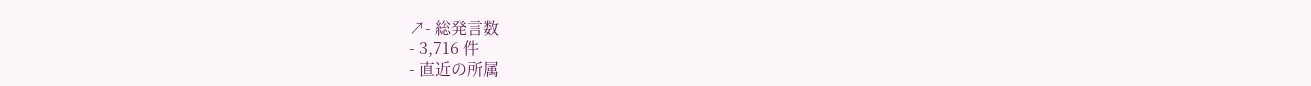↗- 総発言数
- 3,716 件
- 直近の所属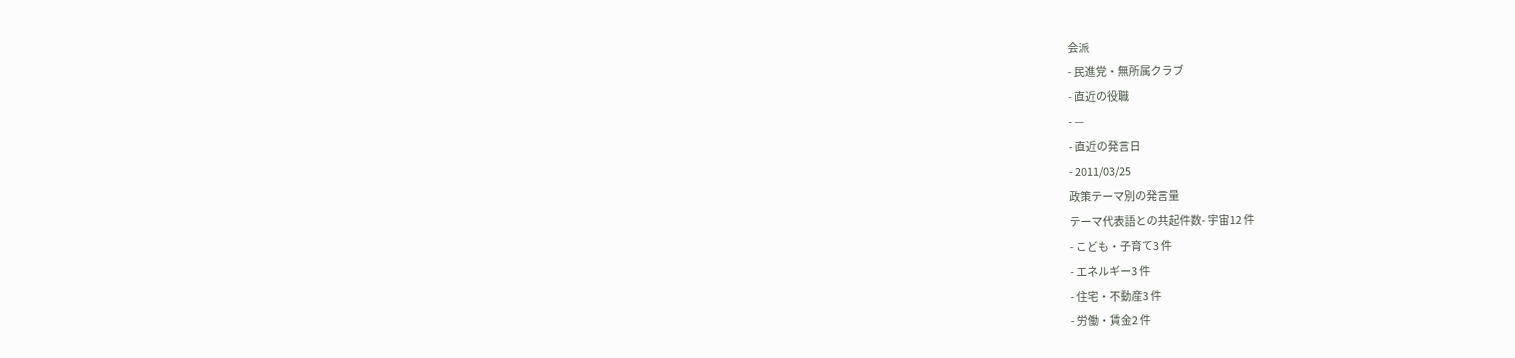会派
- 民進党・無所属クラブ
- 直近の役職
- —
- 直近の発言日
- 2011/03/25
政策テーマ別の発言量
テーマ代表語との共起件数- 宇宙12 件
- こども・子育て3 件
- エネルギー3 件
- 住宅・不動産3 件
- 労働・賃金2 件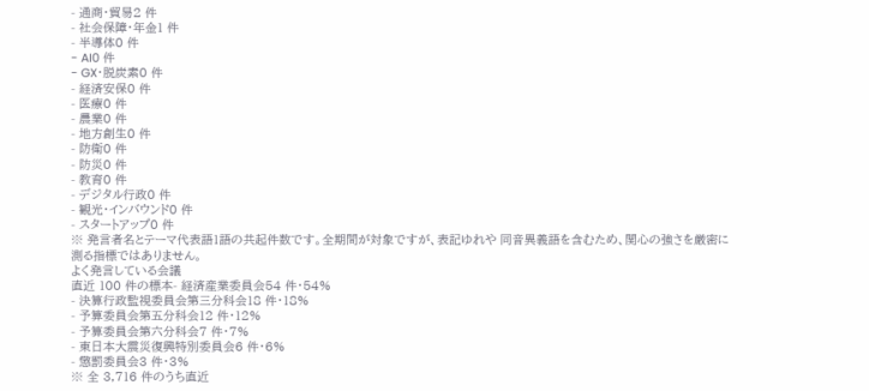- 通商・貿易2 件
- 社会保障・年金1 件
- 半導体0 件
- AI0 件
- GX・脱炭素0 件
- 経済安保0 件
- 医療0 件
- 農業0 件
- 地方創生0 件
- 防衛0 件
- 防災0 件
- 教育0 件
- デジタル行政0 件
- 観光・インバウンド0 件
- スタートアップ0 件
※ 発言者名とテーマ代表語1語の共起件数です。全期間が対象ですが、表記ゆれや 同音異義語を含むため、関心の強さを厳密に測る指標ではありません。
よく発言している会議
直近 100 件の標本- 経済産業委員会54 件・54%
- 決算行政監視委員会第三分科会18 件・18%
- 予算委員会第五分科会12 件・12%
- 予算委員会第六分科会7 件・7%
- 東日本大震災復興特別委員会6 件・6%
- 懲罰委員会3 件・3%
※ 全 3,716 件のうち直近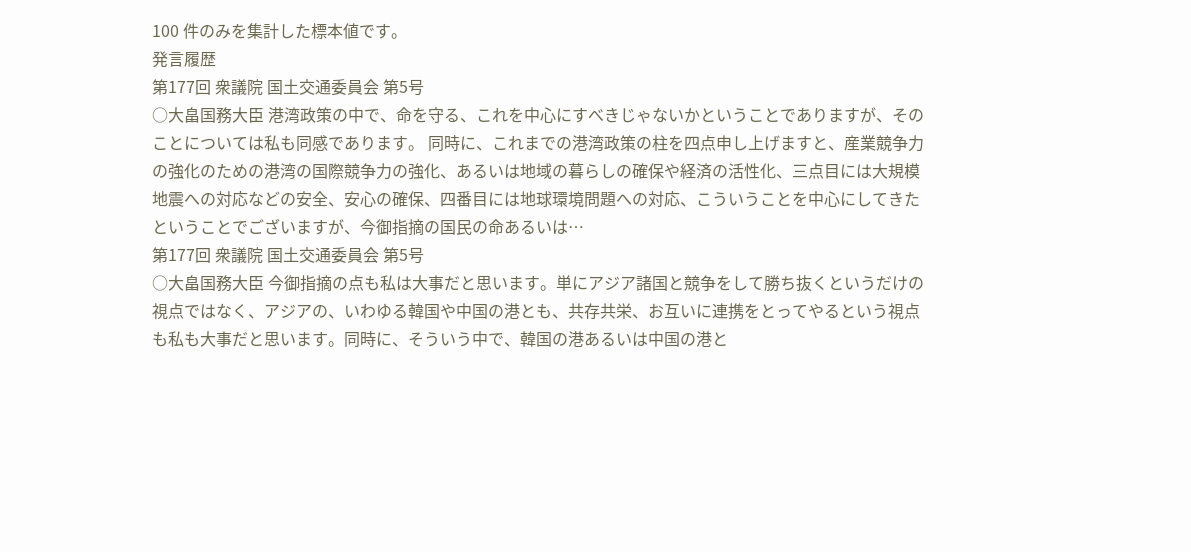100 件のみを集計した標本値です。
発言履歴
第177回 衆議院 国土交通委員会 第5号
○大畠国務大臣 港湾政策の中で、命を守る、これを中心にすべきじゃないかということでありますが、そのことについては私も同感であります。 同時に、これまでの港湾政策の柱を四点申し上げますと、産業競争力の強化のための港湾の国際競争力の強化、あるいは地域の暮らしの確保や経済の活性化、三点目には大規模地震への対応などの安全、安心の確保、四番目には地球環境問題への対応、こういうことを中心にしてきたということでございますが、今御指摘の国民の命あるいは…
第177回 衆議院 国土交通委員会 第5号
○大畠国務大臣 今御指摘の点も私は大事だと思います。単にアジア諸国と競争をして勝ち抜くというだけの視点ではなく、アジアの、いわゆる韓国や中国の港とも、共存共栄、お互いに連携をとってやるという視点も私も大事だと思います。同時に、そういう中で、韓国の港あるいは中国の港と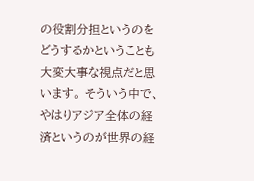の役割分担というのをどうするかということも大変大事な視点だと思います。 そういう中で、やはりアジア全体の経済というのが世界の経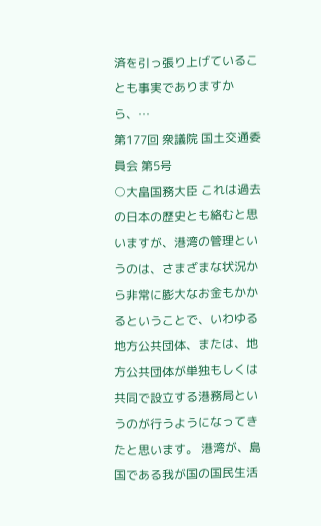済を引っ張り上げていることも事実でありますから、…
第177回 衆議院 国土交通委員会 第5号
○大畠国務大臣 これは過去の日本の歴史とも絡むと思いますが、港湾の管理というのは、さまざまな状況から非常に膨大なお金もかかるということで、いわゆる地方公共団体、または、地方公共団体が単独もしくは共同で設立する港務局というのが行うようになってきたと思います。 港湾が、島国である我が国の国民生活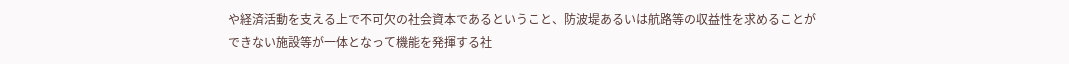や経済活動を支える上で不可欠の社会資本であるということ、防波堤あるいは航路等の収益性を求めることができない施設等が一体となって機能を発揮する社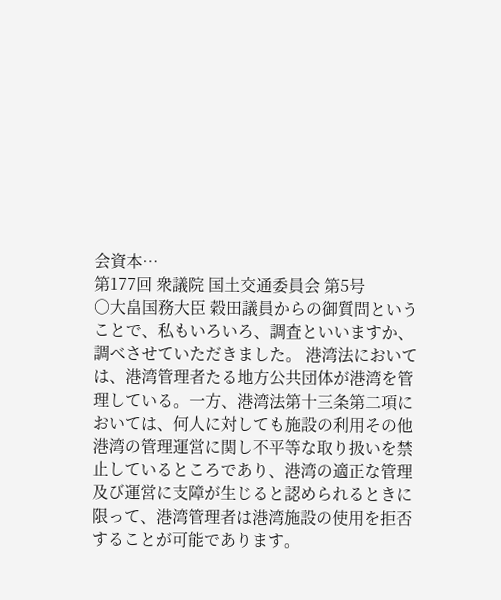会資本…
第177回 衆議院 国土交通委員会 第5号
○大畠国務大臣 穀田議員からの御質問ということで、私もいろいろ、調査といいますか、調べさせていただきました。 港湾法においては、港湾管理者たる地方公共団体が港湾を管理している。一方、港湾法第十三条第二項においては、何人に対しても施設の利用その他港湾の管理運営に関し不平等な取り扱いを禁止しているところであり、港湾の適正な管理及び運営に支障が生じると認められるときに限って、港湾管理者は港湾施設の使用を拒否することが可能であります。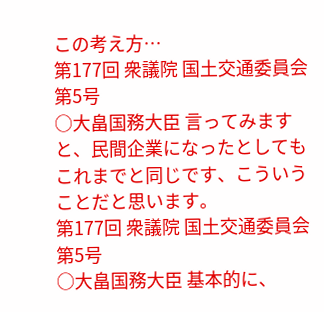この考え方…
第177回 衆議院 国土交通委員会 第5号
○大畠国務大臣 言ってみますと、民間企業になったとしてもこれまでと同じです、こういうことだと思います。
第177回 衆議院 国土交通委員会 第5号
○大畠国務大臣 基本的に、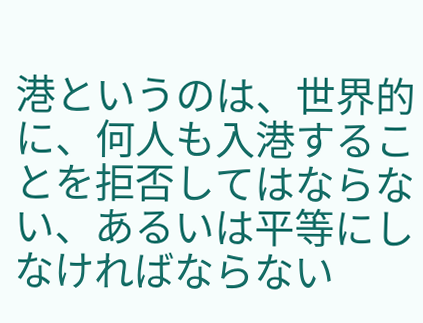港というのは、世界的に、何人も入港することを拒否してはならない、あるいは平等にしなければならない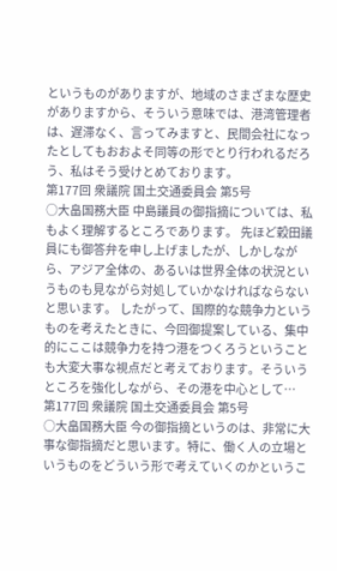というものがありますが、地域のさまざまな歴史がありますから、そういう意味では、港湾管理者は、遅滞なく、言ってみますと、民間会社になったとしてもおおよそ同等の形でとり行われるだろう、私はそう受けとめております。
第177回 衆議院 国土交通委員会 第5号
○大畠国務大臣 中島議員の御指摘については、私もよく理解するところであります。 先ほど穀田議員にも御答弁を申し上げましたが、しかしながら、アジア全体の、あるいは世界全体の状況というものも見ながら対処していかなければならないと思います。 したがって、国際的な競争力というものを考えたときに、今回御提案している、集中的にここは競争力を持つ港をつくろうということも大変大事な視点だと考えております。そういうところを強化しながら、その港を中心として…
第177回 衆議院 国土交通委員会 第5号
○大畠国務大臣 今の御指摘というのは、非常に大事な御指摘だと思います。特に、働く人の立場というものをどういう形で考えていくのかというこ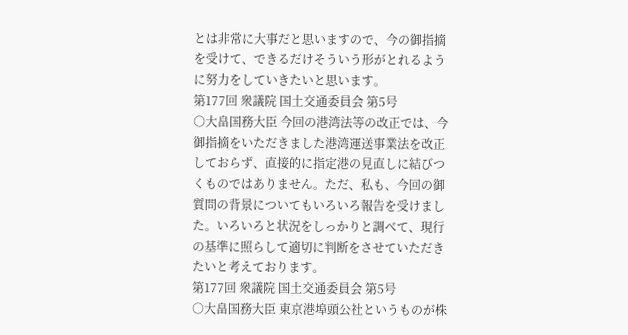とは非常に大事だと思いますので、今の御指摘を受けて、できるだけそういう形がとれるように努力をしていきたいと思います。
第177回 衆議院 国土交通委員会 第5号
○大畠国務大臣 今回の港湾法等の改正では、今御指摘をいただきました港湾運送事業法を改正しておらず、直接的に指定港の見直しに結びつくものではありません。ただ、私も、今回の御質問の背景についてもいろいろ報告を受けました。いろいろと状況をしっかりと調べて、現行の基準に照らして適切に判断をさせていただきたいと考えております。
第177回 衆議院 国土交通委員会 第5号
○大畠国務大臣 東京港埠頭公社というものが株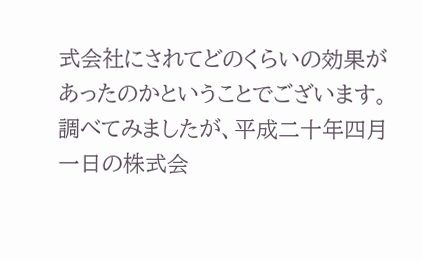式会社にされてどのくらいの効果があったのかということでございます。 調べてみましたが、平成二十年四月一日の株式会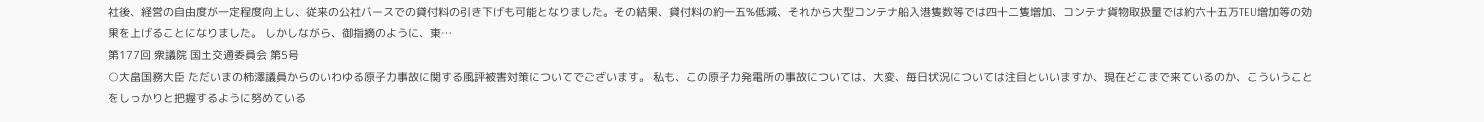社後、経営の自由度が一定程度向上し、従来の公社バースでの貸付料の引き下げも可能となりました。その結果、貸付料の約一五%低減、それから大型コンテナ船入港隻数等では四十二隻増加、コンテナ貨物取扱量では約六十五万TEU増加等の効果を上げることになりました。 しかしながら、御指摘のように、東…
第177回 衆議院 国土交通委員会 第5号
○大畠国務大臣 ただいまの柿澤議員からのいわゆる原子力事故に関する風評被害対策についてでございます。 私も、この原子力発電所の事故については、大変、毎日状況については注目といいますか、現在どこまで来ているのか、こういうことをしっかりと把握するように努めている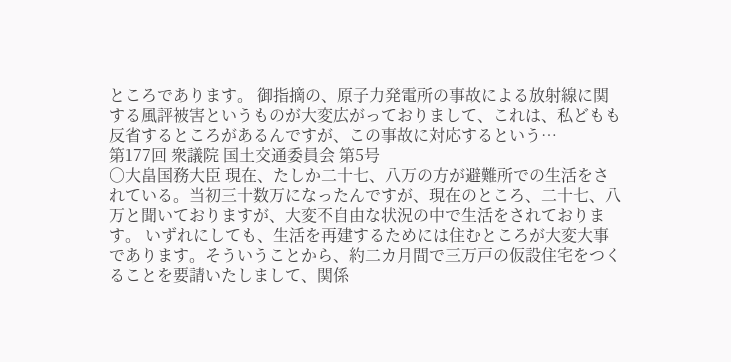ところであります。 御指摘の、原子力発電所の事故による放射線に関する風評被害というものが大変広がっておりまして、これは、私どもも反省するところがあるんですが、この事故に対応するという…
第177回 衆議院 国土交通委員会 第5号
○大畠国務大臣 現在、たしか二十七、八万の方が避難所での生活をされている。当初三十数万になったんですが、現在のところ、二十七、八万と聞いておりますが、大変不自由な状況の中で生活をされております。 いずれにしても、生活を再建するためには住むところが大変大事であります。そういうことから、約二カ月間で三万戸の仮設住宅をつくることを要請いたしまして、関係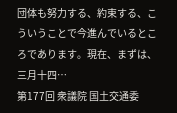団体も努力する、約束する、こういうことで今進んでいるところであります。現在、まずは、三月十四…
第177回 衆議院 国土交通委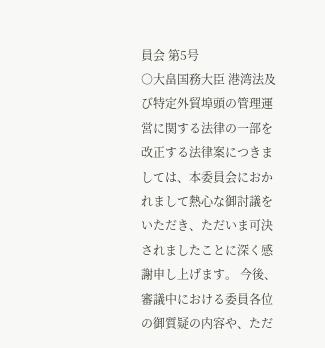員会 第5号
○大畠国務大臣 港湾法及び特定外貿埠頭の管理運営に関する法律の一部を改正する法律案につきましては、本委員会におかれまして熱心な御討議をいただき、ただいま可決されましたことに深く感謝申し上げます。 今後、審議中における委員各位の御質疑の内容や、ただ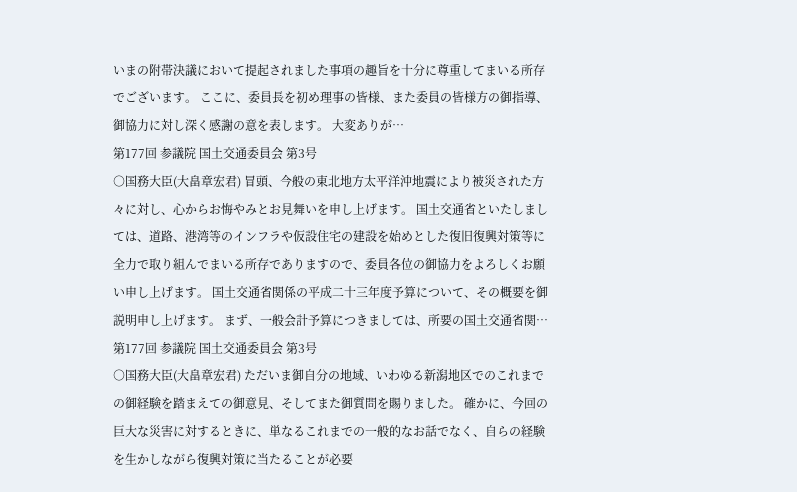いまの附帯決議において提起されました事項の趣旨を十分に尊重してまいる所存でございます。 ここに、委員長を初め理事の皆様、また委員の皆様方の御指導、御協力に対し深く感謝の意を表します。 大変ありが…
第177回 参議院 国土交通委員会 第3号
○国務大臣(大畠章宏君) 冒頭、今般の東北地方太平洋沖地震により被災された方々に対し、心からお悔やみとお見舞いを申し上げます。 国土交通省といたしましては、道路、港湾等のインフラや仮設住宅の建設を始めとした復旧復興対策等に全力で取り組んでまいる所存でありますので、委員各位の御協力をよろしくお願い申し上げます。 国土交通省関係の平成二十三年度予算について、その概要を御説明申し上げます。 まず、一般会計予算につきましては、所要の国土交通省関…
第177回 参議院 国土交通委員会 第3号
○国務大臣(大畠章宏君) ただいま御自分の地域、いわゆる新潟地区でのこれまでの御経験を踏まえての御意見、そしてまた御質問を賜りました。 確かに、今回の巨大な災害に対するときに、単なるこれまでの一般的なお話でなく、自らの経験を生かしながら復興対策に当たることが必要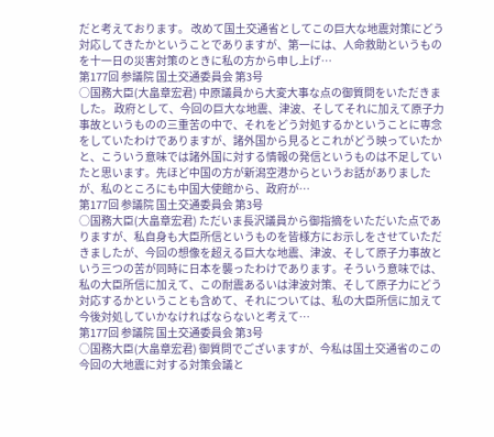だと考えております。 改めて国土交通省としてこの巨大な地震対策にどう対応してきたかということでありますが、第一には、人命救助というものを十一日の災害対策のときに私の方から申し上げ…
第177回 参議院 国土交通委員会 第3号
○国務大臣(大畠章宏君) 中原議員から大変大事な点の御質問をいただきました。 政府として、今回の巨大な地震、津波、そしてそれに加えて原子力事故というものの三重苦の中で、それをどう対処するかということに専念をしていたわけでありますが、諸外国から見るとこれがどう映っていたかと、こういう意味では諸外国に対する情報の発信というものは不足していたと思います。先ほど中国の方が新潟空港からというお話がありましたが、私のところにも中国大使館から、政府が…
第177回 参議院 国土交通委員会 第3号
○国務大臣(大畠章宏君) ただいま長沢議員から御指摘をいただいた点でありますが、私自身も大臣所信というものを皆様方にお示しをさせていただきましたが、今回の想像を超える巨大な地震、津波、そして原子力事故という三つの苦が同時に日本を襲ったわけであります。そういう意味では、私の大臣所信に加えて、この耐震あるいは津波対策、そして原子力にどう対応するかということも含めて、それについては、私の大臣所信に加えて今後対処していかなければならないと考えて…
第177回 参議院 国土交通委員会 第3号
○国務大臣(大畠章宏君) 御質問でございますが、今私は国土交通省のこの今回の大地震に対する対策会議と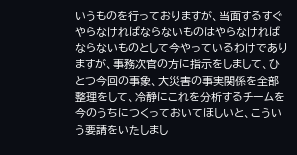いうものを行っておりますが、当面するすぐやらなければならないものはやらなければならないものとして今やっているわけでありますが、事務次官の方に指示をしまして、ひとつ今回の事象、大災害の事実関係を全部整理をして、冷静にこれを分析するチームを今のうちにつくっておいてほしいと、こういう要請をいたしまし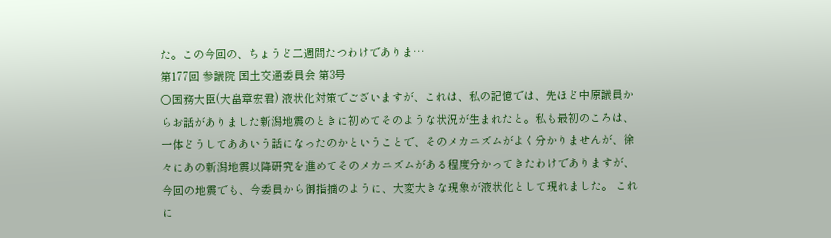た。この今回の、ちょうど二週間たつわけでありま…
第177回 参議院 国土交通委員会 第3号
○国務大臣(大畠章宏君) 液状化対策でございますが、これは、私の記憶では、先ほど中原議員からお話がありました新潟地震のときに初めてそのような状況が生まれたと。私も最初のころは、一体どうしてああいう話になったのかということで、そのメカニズムがよく分かりませんが、徐々にあの新潟地震以降研究を進めてそのメカニズムがある程度分かってきたわけでありますが、今回の地震でも、今委員から御指摘のように、大変大きな現象が液状化として現れました。 これに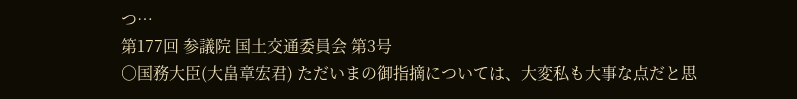つ…
第177回 参議院 国土交通委員会 第3号
○国務大臣(大畠章宏君) ただいまの御指摘については、大変私も大事な点だと思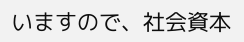いますので、社会資本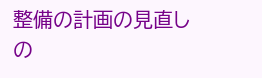整備の計画の見直しの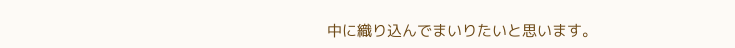中に織り込んでまいりたいと思います。